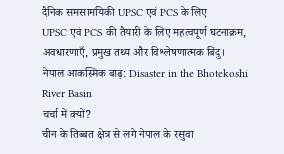दैनिक समसामयिकी UPSC एवं PCS के लिए
UPSC एवं PCS की तैयारी के लिए महत्वपूर्ण घटनाक्रम, अवधारणाएँ, प्रमुख तथ्य और विश्लेषणात्मक बिंदु।
नेपाल आकस्मिक बाढ़: Disaster in the Bhotekoshi River Basin
चर्चा में क्यों?
चीन के तिब्बत क्षेत्र से लगे नेपाल के रसुवा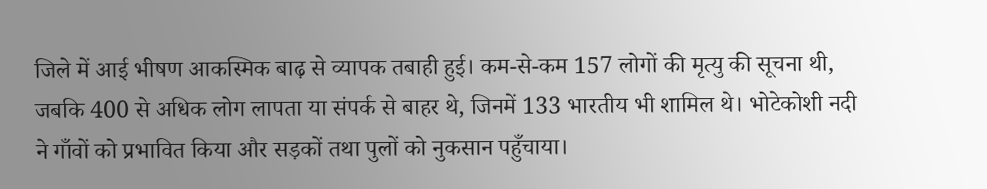जिले में आई भीषण आकस्मिक बाढ़ से व्यापक तबाही हुई। कम-से-कम 157 लोगों की मृत्यु की सूचना थी, जबकि 400 से अधिक लोग लापता या संपर्क से बाहर थे, जिनमें 133 भारतीय भी शामिल थे। भोटेकोशी नदी ने गाँवों को प्रभावित किया और सड़कों तथा पुलों को नुकसान पहुँचाया।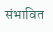संभावित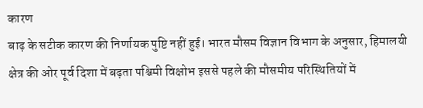कारण
बाढ़ के सटीक कारण की निर्णायक पुष्टि नहीं हुई। भारत मौसम विज्ञान विभाग के अनुसार, हिमालयी क्षेत्र की ओर पूर्व दिशा में बढ़ता पश्चिमी विक्षोभ इससे पहले की मौसमीय परिस्थितियों में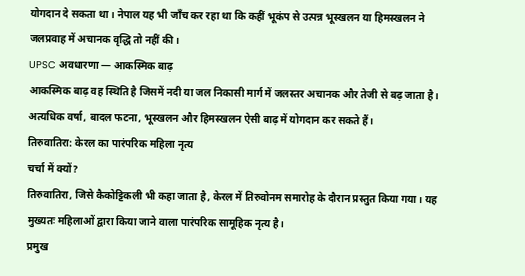योगदान दे सकता था। नेपाल यह भी जाँच कर रहा था कि कहीं भूकंप से उत्पन्न भूस्खलन या हिमस्खलन ने जलप्रवाह में अचानक वृद्धि तो नहीं की।
UPSC अवधारणा — आकस्मिक बाढ़
आकस्मिक बाढ़ वह स्थिति है जिसमें नदी या जल निकासी मार्ग में जलस्तर अचानक और तेजी से बढ़ जाता है। अत्यधिक वर्षा, बादल फटना, भूस्खलन और हिमस्खलन ऐसी बाढ़ में योगदान कर सकते हैं।
तिरुवातिरा: केरल का पारंपरिक महिला नृत्य
चर्चा में क्यों?
तिरुवातिरा, जिसे कैकोट्टिकली भी कहा जाता है, केरल में तिरुवोनम समारोह के दौरान प्रस्तुत किया गया। यह मुख्यतः महिलाओं द्वारा किया जाने वाला पारंपरिक सामूहिक नृत्य है।
प्रमुख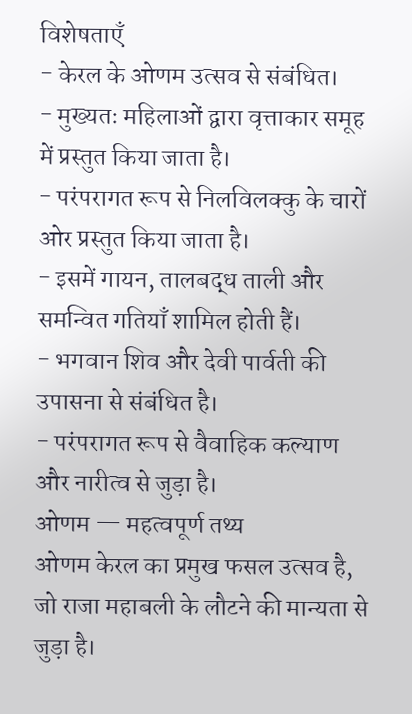विशेषताएँ
- केरल के ओणम उत्सव से संबंधित।
- मुख्यतः महिलाओं द्वारा वृत्ताकार समूह में प्रस्तुत किया जाता है।
- परंपरागत रूप से निलविलक्कु के चारों ओर प्रस्तुत किया जाता है।
- इसमें गायन, तालबद्ध ताली और समन्वित गतियाँ शामिल होती हैं।
- भगवान शिव और देवी पार्वती की उपासना से संबंधित है।
- परंपरागत रूप से वैवाहिक कल्याण और नारीत्व से जुड़ा है।
ओणम — महत्वपूर्ण तथ्य
ओणम केरल का प्रमुख फसल उत्सव है, जो राजा महाबली के लौटने की मान्यता से जुड़ा है।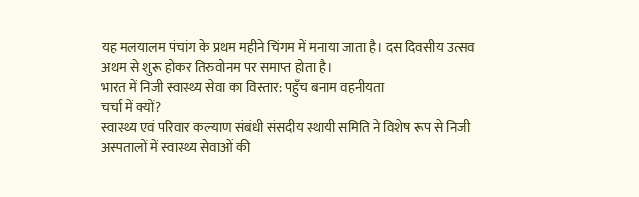यह मलयालम पंचांग के प्रथम महीने चिंगम में मनाया जाता है। दस दिवसीय उत्सव अथम से शुरू होकर तिरुवोनम पर समाप्त होता है।
भारत में निजी स्वास्थ्य सेवा का विस्तार: पहुँच बनाम वहनीयता
चर्चा में क्यों?
स्वास्थ्य एवं परिवार कल्याण संबंधी संसदीय स्थायी समिति ने विशेष रूप से निजी अस्पतालों में स्वास्थ्य सेवाओं की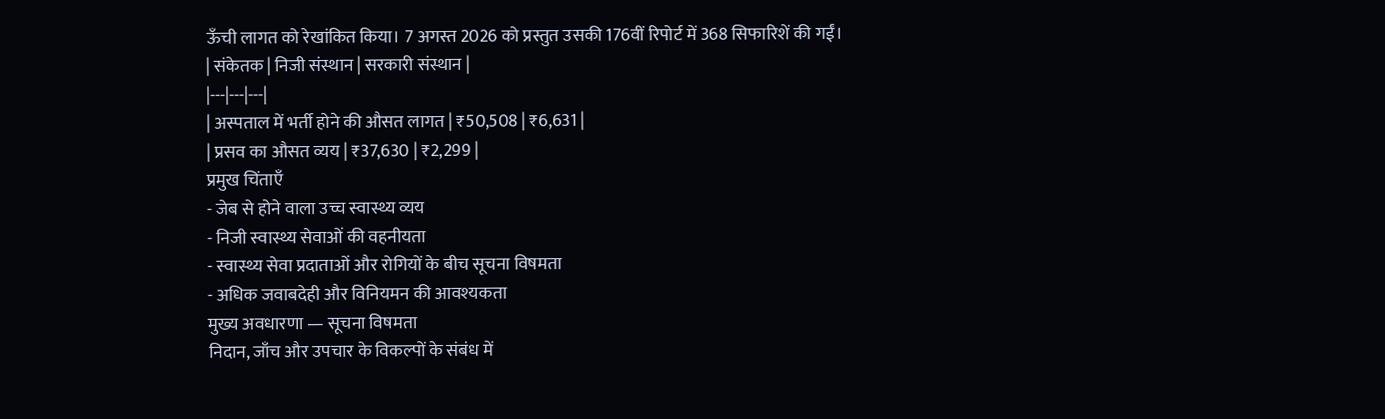ऊँची लागत को रेखांकित किया। 7 अगस्त 2026 को प्रस्तुत उसकी 176वीं रिपोर्ट में 368 सिफारिशें की गईं।
| संकेतक | निजी संस्थान | सरकारी संस्थान |
|---|---|---|
| अस्पताल में भर्ती होने की औसत लागत | ₹50,508 | ₹6,631 |
| प्रसव का औसत व्यय | ₹37,630 | ₹2,299 |
प्रमुख चिंताएँ
- जेब से होने वाला उच्च स्वास्थ्य व्यय
- निजी स्वास्थ्य सेवाओं की वहनीयता
- स्वास्थ्य सेवा प्रदाताओं और रोगियों के बीच सूचना विषमता
- अधिक जवाबदेही और विनियमन की आवश्यकता
मुख्य अवधारणा — सूचना विषमता
निदान, जाँच और उपचार के विकल्पों के संबंध में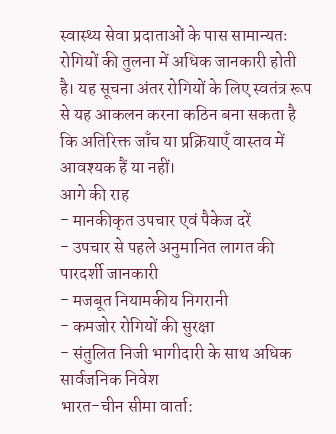स्वास्थ्य सेवा प्रदाताओं के पास सामान्यतः रोगियों की तुलना में अधिक जानकारी होती है। यह सूचना अंतर रोगियों के लिए स्वतंत्र रूप से यह आकलन करना कठिन बना सकता है कि अतिरिक्त जाँच या प्रक्रियाएँ वास्तव में आवश्यक हैं या नहीं।
आगे की राह
- मानकीकृत उपचार एवं पैकेज दरें
- उपचार से पहले अनुमानित लागत की पारदर्शी जानकारी
- मजबूत नियामकीय निगरानी
- कमजोर रोगियों की सुरक्षा
- संतुलित निजी भागीदारी के साथ अधिक सार्वजनिक निवेश
भारत-चीन सीमा वार्ता: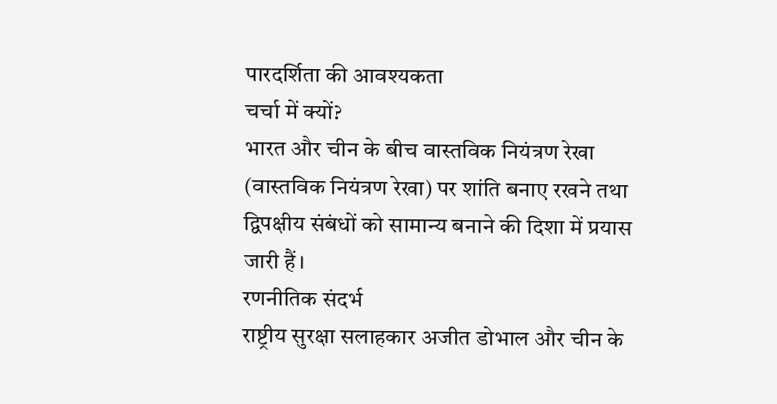पारदर्शिता की आवश्यकता
चर्चा में क्यों?
भारत और चीन के बीच वास्तविक नियंत्रण रेखा (वास्तविक नियंत्रण रेखा) पर शांति बनाए रखने तथा द्विपक्षीय संबंधों को सामान्य बनाने की दिशा में प्रयास जारी हैं।
रणनीतिक संदर्भ
राष्ट्रीय सुरक्षा सलाहकार अजीत डोभाल और चीन के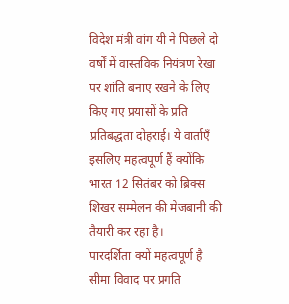विदेश मंत्री वांग यी ने पिछले दो वर्षों में वास्तविक नियंत्रण रेखा पर शांति बनाए रखने के लिए किए गए प्रयासों के प्रति प्रतिबद्धता दोहराई। ये वार्ताएँ इसलिए महत्वपूर्ण हैं क्योंकि भारत 12 सितंबर को ब्रिक्स शिखर सम्मेलन की मेजबानी की तैयारी कर रहा है।
पारदर्शिता क्यों महत्वपूर्ण है
सीमा विवाद पर प्रगति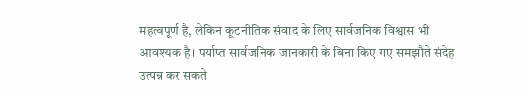महत्वपूर्ण है, लेकिन कूटनीतिक संवाद के लिए सार्वजनिक विश्वास भी आवश्यक है। पर्याप्त सार्वजनिक जानकारी के बिना किए गए समझौते संदेह उत्पन्न कर सकते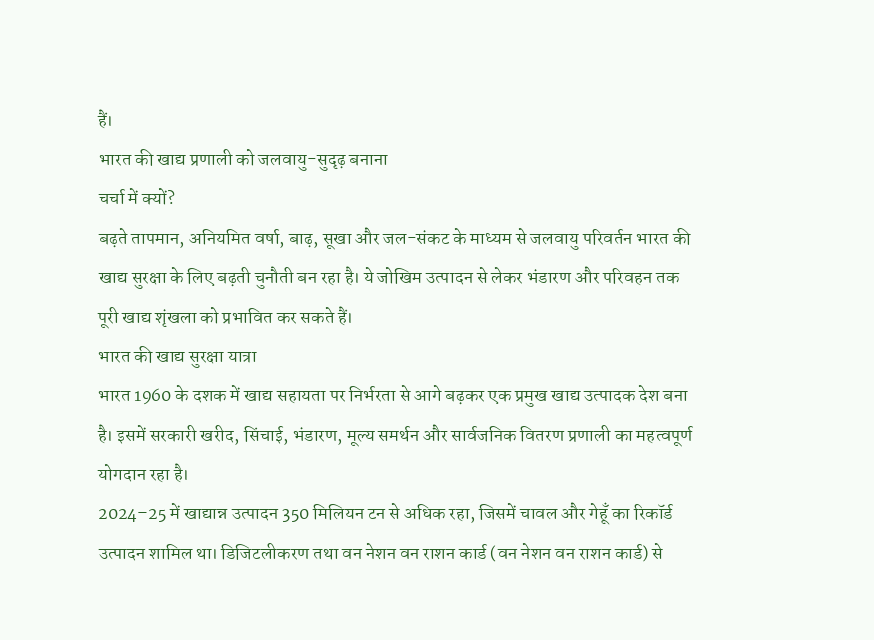हैं।
भारत की खाद्य प्रणाली को जलवायु-सुदृढ़ बनाना
चर्चा में क्यों?
बढ़ते तापमान, अनियमित वर्षा, बाढ़, सूखा और जल-संकट के माध्यम से जलवायु परिवर्तन भारत की खाद्य सुरक्षा के लिए बढ़ती चुनौती बन रहा है। ये जोखिम उत्पादन से लेकर भंडारण और परिवहन तक पूरी खाद्य शृंखला को प्रभावित कर सकते हैं।
भारत की खाद्य सुरक्षा यात्रा
भारत 1960 के दशक में खाद्य सहायता पर निर्भरता से आगे बढ़कर एक प्रमुख खाद्य उत्पादक देश बना है। इसमें सरकारी खरीद, सिंचाई, भंडारण, मूल्य समर्थन और सार्वजनिक वितरण प्रणाली का महत्वपूर्ण योगदान रहा है।
2024–25 में खाद्यान्न उत्पादन 350 मिलियन टन से अधिक रहा, जिसमें चावल और गेहूँ का रिकॉर्ड उत्पादन शामिल था। डिजिटलीकरण तथा वन नेशन वन राशन कार्ड (वन नेशन वन राशन कार्ड) से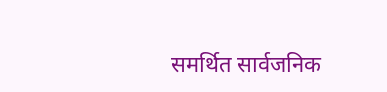समर्थित सार्वजनिक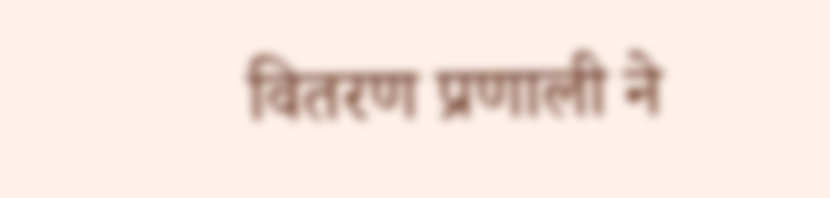वितरण प्रणाली ने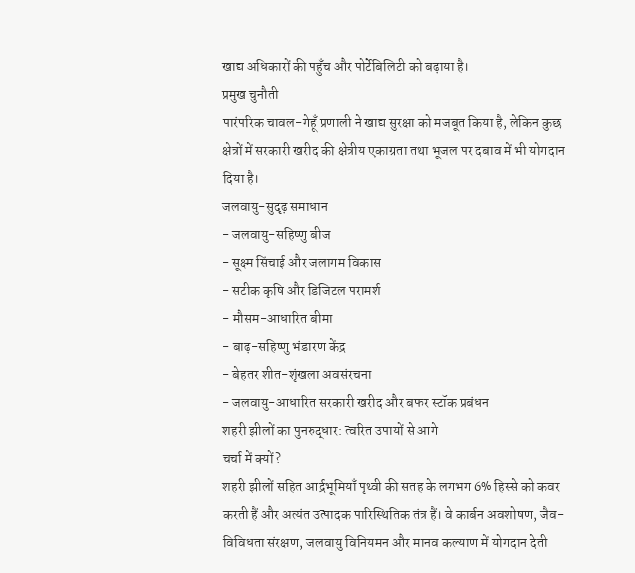खाद्य अधिकारों की पहुँच और पोर्टेबिलिटी को बढ़ाया है।
प्रमुख चुनौती
पारंपरिक चावल-गेहूँ प्रणाली ने खाद्य सुरक्षा को मजबूत किया है, लेकिन कुछ क्षेत्रों में सरकारी खरीद की क्षेत्रीय एकाग्रता तथा भूजल पर दबाव में भी योगदान दिया है।
जलवायु-सुदृढ़ समाधान
- जलवायु-सहिष्णु बीज
- सूक्ष्म सिंचाई और जलागम विकास
- सटीक कृषि और डिजिटल परामर्श
- मौसम-आधारित बीमा
- बाढ़-सहिष्णु भंडारण केंद्र
- बेहतर शीत-शृंखला अवसंरचना
- जलवायु-आधारित सरकारी खरीद और बफर स्टॉक प्रबंधन
शहरी झीलों का पुनरुद्धार: त्वरित उपायों से आगे
चर्चा में क्यों?
शहरी झीलों सहित आर्द्रभूमियाँ पृथ्वी की सतह के लगभग 6% हिस्से को कवर करती हैं और अत्यंत उत्पादक पारिस्थितिक तंत्र हैं। वे कार्बन अवशोषण, जैव-विविधता संरक्षण, जलवायु विनियमन और मानव कल्याण में योगदान देती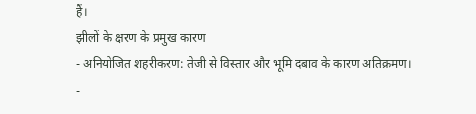हैं।
झीलों के क्षरण के प्रमुख कारण
- अनियोजित शहरीकरण: तेजी से विस्तार और भूमि दबाव के कारण अतिक्रमण।
-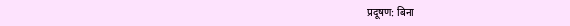प्रदूषण: बिना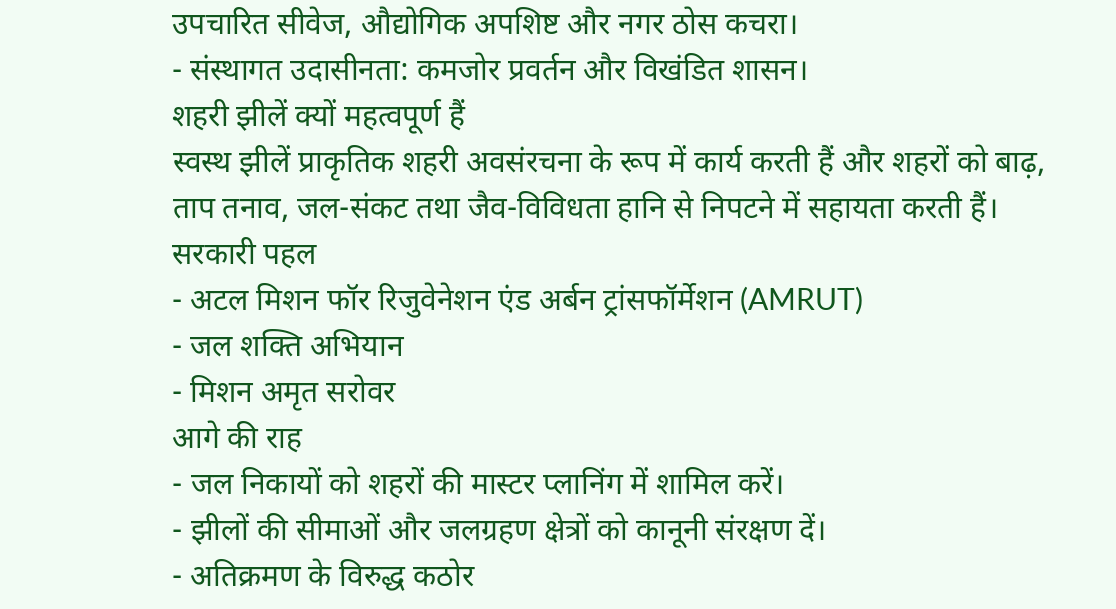उपचारित सीवेज, औद्योगिक अपशिष्ट और नगर ठोस कचरा।
- संस्थागत उदासीनता: कमजोर प्रवर्तन और विखंडित शासन।
शहरी झीलें क्यों महत्वपूर्ण हैं
स्वस्थ झीलें प्राकृतिक शहरी अवसंरचना के रूप में कार्य करती हैं और शहरों को बाढ़, ताप तनाव, जल-संकट तथा जैव-विविधता हानि से निपटने में सहायता करती हैं।
सरकारी पहल
- अटल मिशन फॉर रिजुवेनेशन एंड अर्बन ट्रांसफॉर्मेशन (AMRUT)
- जल शक्ति अभियान
- मिशन अमृत सरोवर
आगे की राह
- जल निकायों को शहरों की मास्टर प्लानिंग में शामिल करें।
- झीलों की सीमाओं और जलग्रहण क्षेत्रों को कानूनी संरक्षण दें।
- अतिक्रमण के विरुद्ध कठोर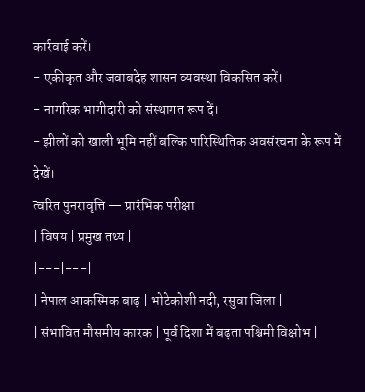कार्रवाई करें।
- एकीकृत और जवाबदेह शासन व्यवस्था विकसित करें।
- नागरिक भागीदारी को संस्थागत रूप दें।
- झीलों को खाली भूमि नहीं बल्कि पारिस्थितिक अवसंरचना के रूप में देखें।
त्वरित पुनरावृत्ति — प्रारंभिक परीक्षा
| विषय | प्रमुख तथ्य |
|---|---|
| नेपाल आकस्मिक बाढ़ | भोटेकोशी नदी, रसुवा जिला |
| संभावित मौसमीय कारक | पूर्व दिशा में बढ़ता पश्चिमी विक्षोभ |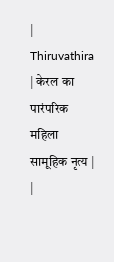| Thiruvathira | केरल का पारंपरिक महिला सामूहिक नृत्य |
|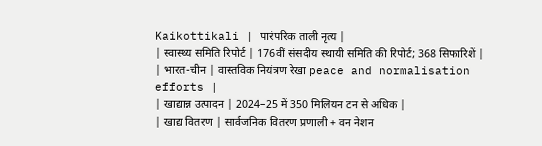Kaikottikali | पारंपरिक ताली नृत्य |
| स्वास्थ्य समिति रिपोर्ट | 176वीं संसदीय स्थायी समिति की रिपोर्ट; 368 सिफारिशें |
| भारत-चीन | वास्तविक नियंत्रण रेखा peace and normalisation efforts |
| खाद्यान्न उत्पादन | 2024–25 में 350 मिलियन टन से अधिक |
| खाद्य वितरण | सार्वजनिक वितरण प्रणाली + वन नेशन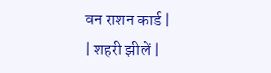वन राशन कार्ड |
| शहरी झीलें |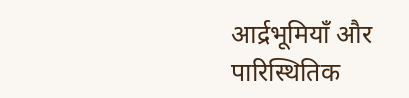आर्द्रभूमियाँ और पारिस्थितिक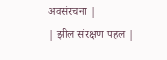अवसंरचना |
| झील संरक्षण पहल |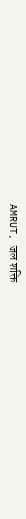AMRUT, जल शक्ति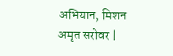अभियान, मिशन अमृत सरोवर |